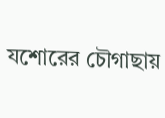যশোরের চৌগাছায়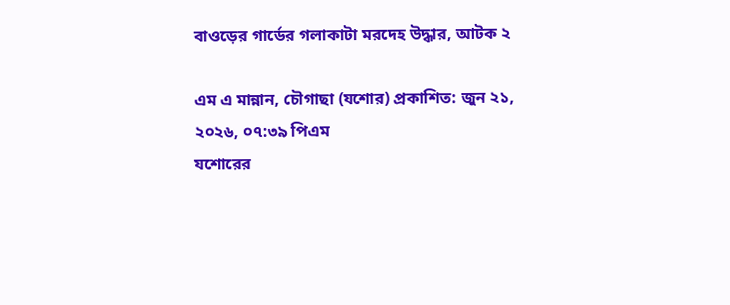বাওড়ের গার্ডের গলাকাটা মরদেহ উদ্ধার, আটক ২

এম এ মান্নান, চৌগাছা (যশোর) প্রকাশিত: জুন ২১, ২০২৬, ০৭:৩৯ পিএম
যশোরের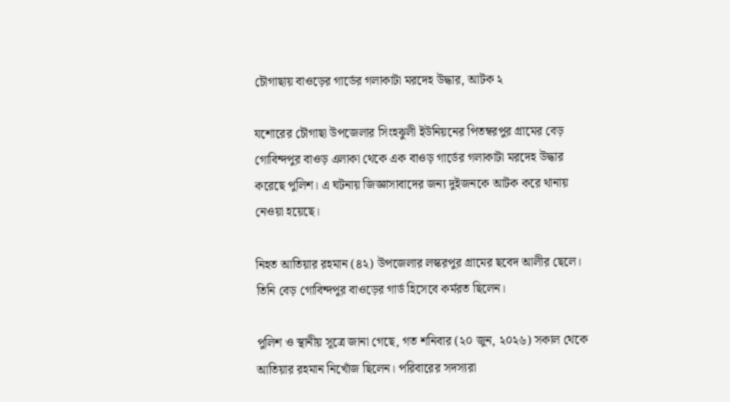চৌগাছায় বাওড়ের গার্ডের গলাকাটা মরদেহ উদ্ধার, আটক ২

যশোরের চৌগাছা উপজেলার সিংহঝুলী ইউনিয়নের পিতম্বরপুর গ্রামের বেড় গোবিন্দপুর বাওড় এলাকা থেকে এক বাওড় গার্ডের গলাকাটা মরদেহ উদ্ধার করেছে পুলিশ। এ ঘটনায় জিজ্ঞাসাবাদের জন্য দুইজনকে আটক করে থানায় নেওয়া হয়েছে।

নিহত আতিয়ার রহমান (৪২) উপজেলার লস্করপুর গ্রামের ছবেদ আলীর ছেলে। তিনি বেড় গোবিন্দপুর বাওড়ের গার্ড হিসেবে কর্মরত ছিলেন।

পুলিশ ও স্থানীয় সূত্রে জানা গেছে, গত শনিবার (২০ জুন, ২০২৬) সকাল থেকে আতিয়ার রহমান নিখোঁজ ছিলেন। পরিবারের সদস্যরা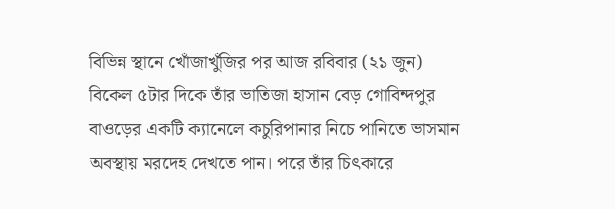বিভিন্ন স্থানে খোঁজাখুঁজির পর আজ রবিবার (২১ জুন) বিকেল ৫টার দিকে তাঁর ভাতিজা হাসান বেড় গোবিন্দপুর বাওড়ের একটি ক্যানেলে কচুরিপানার নিচে পানিতে ভাসমান অবস্থায় মরদেহ দেখতে পান। পরে তাঁর চিৎকারে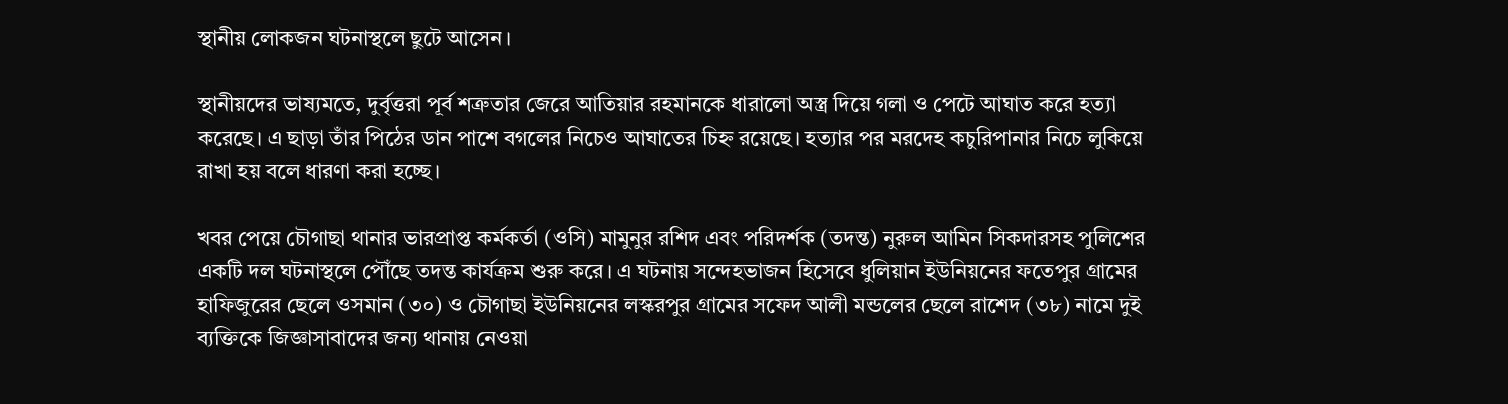স্থানীয় লোকজন ঘটনাস্থলে ছুটে আসেন।

স্থানীয়দের ভাষ্যমতে, দুর্বৃত্তরা পূর্ব শত্রুতার জেরে আতিয়ার রহমানকে ধারালো অস্ত্র দিয়ে গলা ও পেটে আঘাত করে হত্যা করেছে। এ ছাড়া তাঁর পিঠের ডান পাশে বগলের নিচেও আঘাতের চিহ্ন রয়েছে। হত্যার পর মরদেহ কচুরিপানার নিচে লুকিয়ে রাখা হয় বলে ধারণা করা হচ্ছে।

খবর পেয়ে চৌগাছা থানার ভারপ্রাপ্ত কর্মকর্তা (ওসি) মামুনুর রশিদ এবং পরিদর্শক (তদন্ত) নুরুল আমিন সিকদারসহ পুলিশের একটি দল ঘটনাস্থলে পৌঁছে তদন্ত কার্যক্রম শুরু করে। এ ঘটনায় সন্দেহভাজন হিসেবে ধুলিয়ান ইউনিয়নের ফতেপুর গ্রামের হাফিজুরের ছেলে ওসমান (৩০) ও চৌগাছা ইউনিয়নের লস্করপুর গ্রামের সফেদ আলী মন্ডলের ছেলে রাশেদ (৩৮) নামে দুই ব্যক্তিকে জিজ্ঞাসাবাদের জন্য থানায় নেওয়া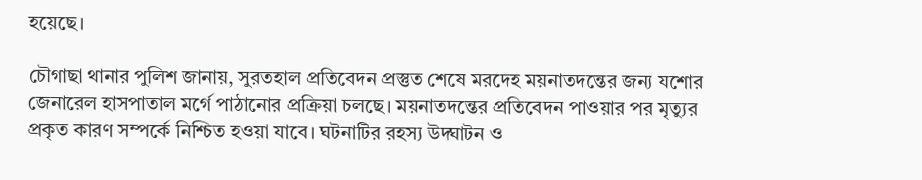হয়েছে।

চৌগাছা থানার পুলিশ জানায়, সুরতহাল প্রতিবেদন প্রস্তুত শেষে মরদেহ ময়নাতদন্তের জন্য যশোর জেনারেল হাসপাতাল মর্গে পাঠানোর প্রক্রিয়া চলছে। ময়নাতদন্তের প্রতিবেদন পাওয়ার পর মৃত্যুর প্রকৃত কারণ সম্পর্কে নিশ্চিত হওয়া যাবে। ঘটনাটির রহস্য উদ্ঘাটন ও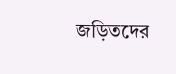জড়িতদের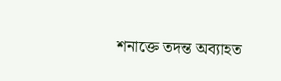শনাক্তে তদন্ত অব্যাহত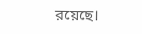রয়েছে।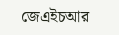জেএইচআর